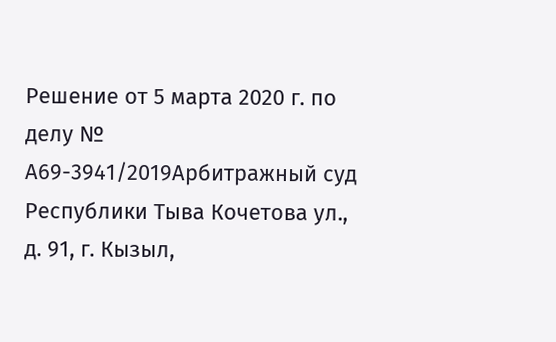Решение от 5 марта 2020 г. по делу № А69-3941/2019Арбитражный суд Республики Тыва Кочетова ул., д. 91, г. Кызыл,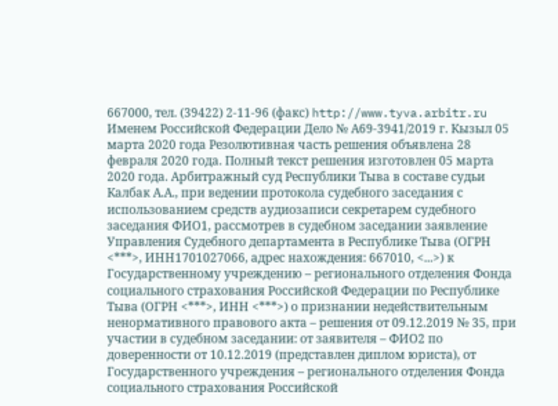667000, тел. (39422) 2-11-96 (факс) http://www.tyva.arbitr.ru Именем Российской Федерации Дело № А69-3941/2019 г. Кызыл 05 марта 2020 года Резолютивная часть решения объявлена 28 февраля 2020 года. Полный текст решения изготовлен 05 марта 2020 года. Арбитражный суд Республики Тыва в составе судьи Калбак А.А., при ведении протокола судебного заседания с использованием средств аудиозаписи секретарем судебного заседания ФИО1, рассмотрев в судебном заседании заявление Управления Судебного департамента в Республике Тыва (ОГРН <***>, ИНН1701027066, адрес нахождения: 667010, <...>) к Государственному учреждению – регионального отделения Фонда социального страхования Российской Федерации по Республике Тыва (ОГРН <***>, ИНН <***>) о признании недействительным ненормативного правового акта – решения от 09.12.2019 № 35, при участии в судебном заседании: от заявителя – ФИО2 по доверенности от 10.12.2019 (представлен диплом юриста), от Государственного учреждения – регионального отделения Фонда социального страхования Российской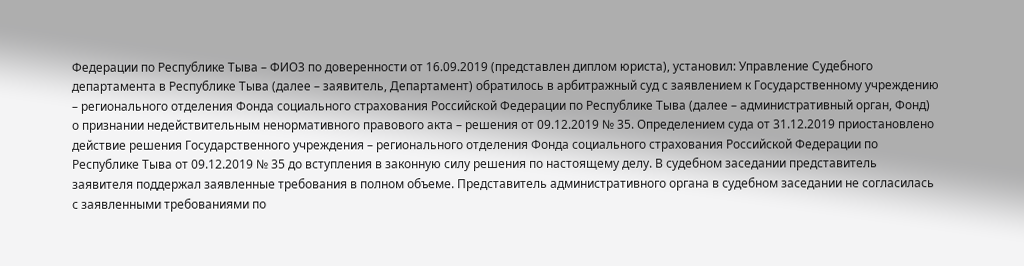Федерации по Республике Тыва – ФИО3 по доверенности от 16.09.2019 (представлен диплом юриста), установил: Управление Судебного департамента в Республике Тыва (далее – заявитель, Департамент) обратилось в арбитражный суд с заявлением к Государственному учреждению – регионального отделения Фонда социального страхования Российской Федерации по Республике Тыва (далее – административный орган, Фонд) о признании недействительным ненормативного правового акта – решения от 09.12.2019 № 35. Определением суда от 31.12.2019 приостановлено действие решения Государственного учреждения – регионального отделения Фонда социального страхования Российской Федерации по Республике Тыва от 09.12.2019 № 35 до вступления в законную силу решения по настоящему делу. В судебном заседании представитель заявителя поддержал заявленные требования в полном объеме. Представитель административного органа в судебном заседании не согласилась с заявленными требованиями по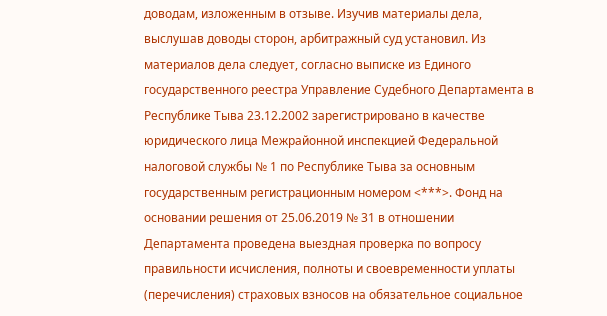доводам, изложенным в отзыве. Изучив материалы дела, выслушав доводы сторон, арбитражный суд установил. Из материалов дела следует, согласно выписке из Единого государственного реестра Управление Судебного Департамента в Республике Тыва 23.12.2002 зарегистрировано в качестве юридического лица Межрайонной инспекцией Федеральной налоговой службы № 1 по Республике Тыва за основным государственным регистрационным номером <***>. Фонд на основании решения от 25.06.2019 № 31 в отношении Департамента проведена выездная проверка по вопросу правильности исчисления, полноты и своевременности уплаты (перечисления) страховых взносов на обязательное социальное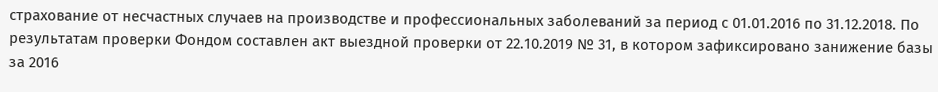страхование от несчастных случаев на производстве и профессиональных заболеваний за период с 01.01.2016 по 31.12.2018. По результатам проверки Фондом составлен акт выездной проверки от 22.10.2019 № 31, в котором зафиксировано занижение базы за 2016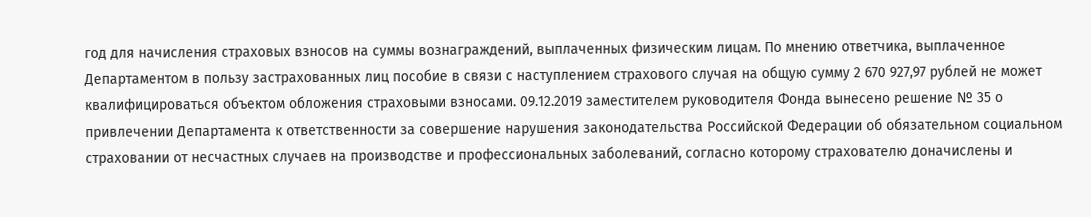год для начисления страховых взносов на суммы вознаграждений, выплаченных физическим лицам. По мнению ответчика, выплаченное Департаментом в пользу застрахованных лиц пособие в связи с наступлением страхового случая на общую сумму 2 670 927,97 рублей не может квалифицироваться объектом обложения страховыми взносами. 09.12.2019 заместителем руководителя Фонда вынесено решение № 35 о привлечении Департамента к ответственности за совершение нарушения законодательства Российской Федерации об обязательном социальном страховании от несчастных случаев на производстве и профессиональных заболеваний, согласно которому страхователю доначислены и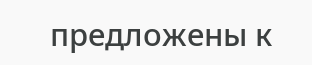предложены к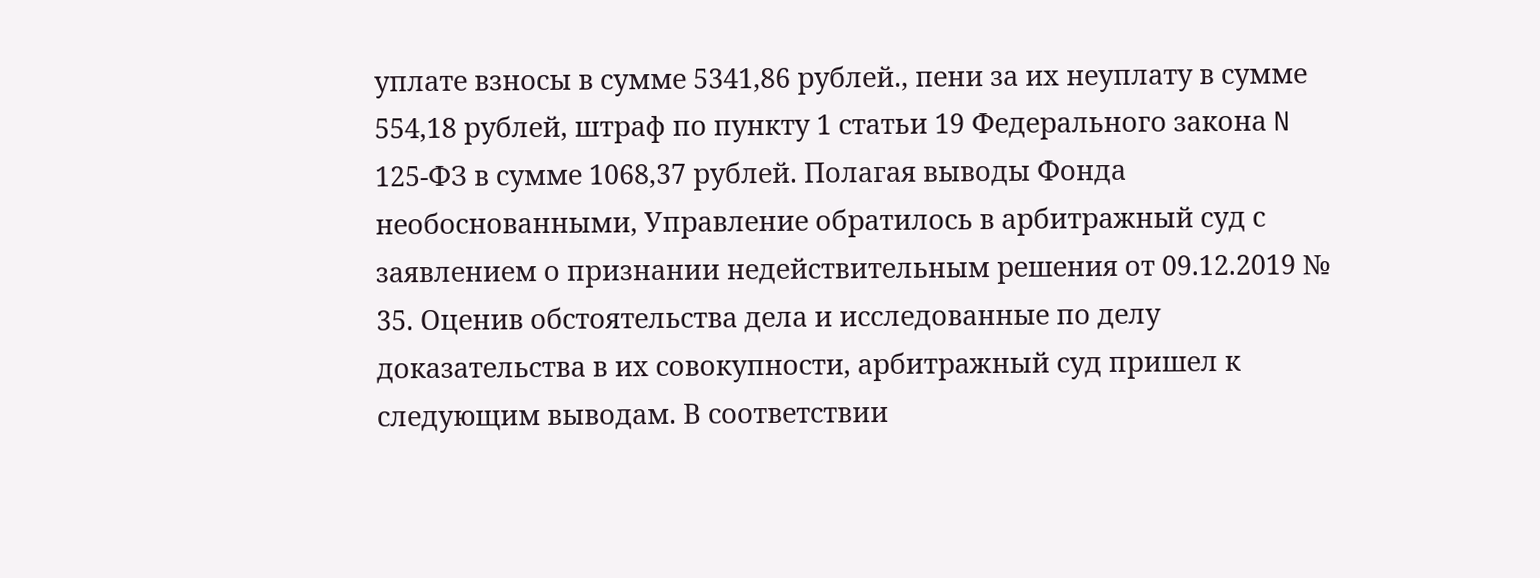уплате взносы в сумме 5341,86 рублей., пени за их неуплату в сумме 554,18 рублей, штраф по пункту 1 статьи 19 Федерального закона N 125-ФЗ в сумме 1068,37 рублей. Полагая выводы Фонда необоснованными, Управление обратилось в арбитражный суд с заявлением о признании недействительным решения от 09.12.2019 № 35. Оценив обстоятельства дела и исследованные по делу доказательства в их совокупности, арбитражный суд пришел к следующим выводам. В соответствии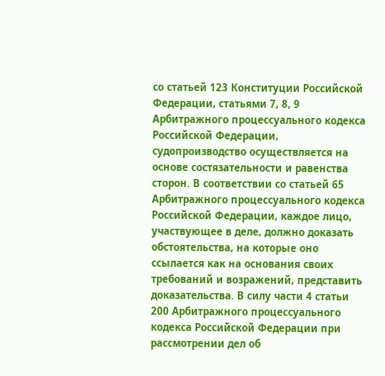со статьей 123 Конституции Российской Федерации, статьями 7, 8, 9 Арбитражного процессуального кодекса Российской Федерации, судопроизводство осуществляется на основе состязательности и равенства сторон. В соответствии со статьей 65 Арбитражного процессуального кодекса Российской Федерации, каждое лицо, участвующее в деле, должно доказать обстоятельства, на которые оно ссылается как на основания своих требований и возражений, представить доказательства. В силу части 4 статьи 200 Арбитражного процессуального кодекса Российской Федерации при рассмотрении дел об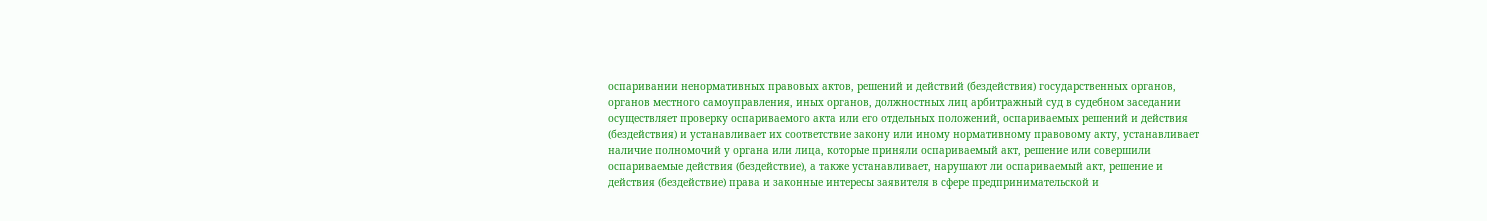оспаривании ненормативных правовых актов, решений и действий (бездействия) государственных органов, органов местного самоуправления, иных органов, должностных лиц арбитражный суд в судебном заседании осуществляет проверку оспариваемого акта или его отдельных положений, оспариваемых решений и действия (бездействия) и устанавливает их соответствие закону или иному нормативному правовому акту, устанавливает наличие полномочий у органа или лица, которые приняли оспариваемый акт, решение или совершили оспариваемые действия (бездействие), а также устанавливает, нарушают ли оспариваемый акт, решение и действия (бездействие) права и законные интересы заявителя в сфере предпринимательской и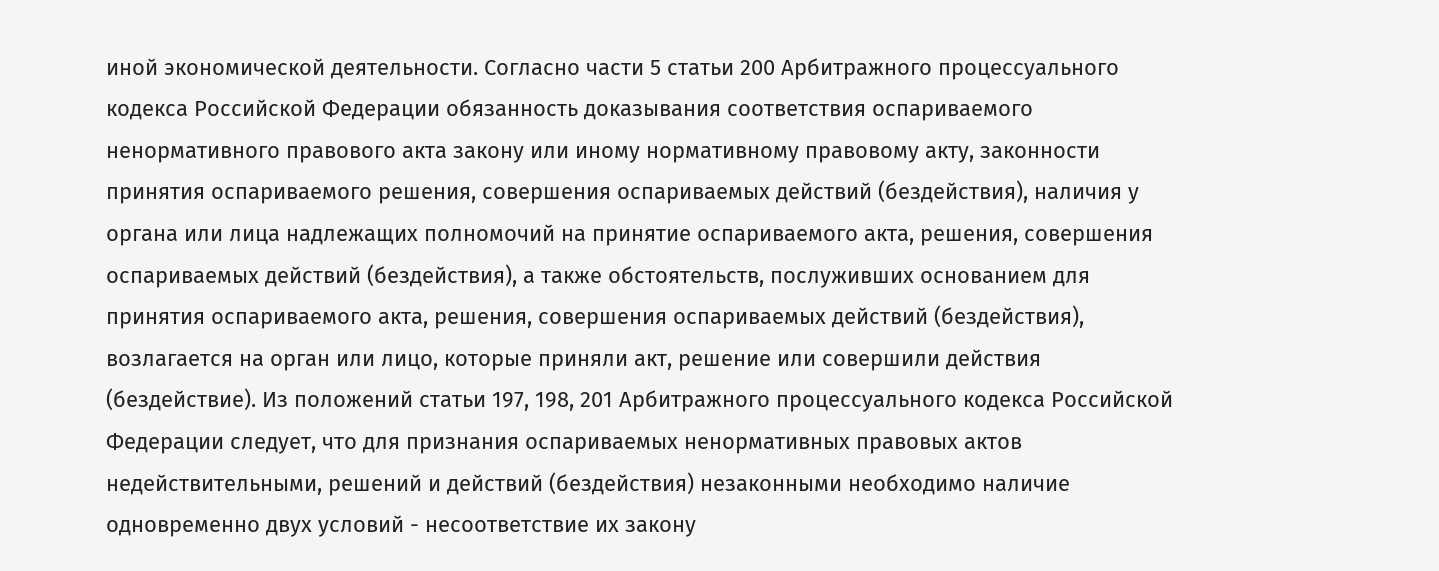иной экономической деятельности. Согласно части 5 статьи 200 Арбитражного процессуального кодекса Российской Федерации обязанность доказывания соответствия оспариваемого ненормативного правового акта закону или иному нормативному правовому акту, законности принятия оспариваемого решения, совершения оспариваемых действий (бездействия), наличия у органа или лица надлежащих полномочий на принятие оспариваемого акта, решения, совершения оспариваемых действий (бездействия), а также обстоятельств, послуживших основанием для принятия оспариваемого акта, решения, совершения оспариваемых действий (бездействия), возлагается на орган или лицо, которые приняли акт, решение или совершили действия (бездействие). Из положений статьи 197, 198, 201 Арбитражного процессуального кодекса Российской Федерации следует, что для признания оспариваемых ненормативных правовых актов недействительными, решений и действий (бездействия) незаконными необходимо наличие одновременно двух условий - несоответствие их закону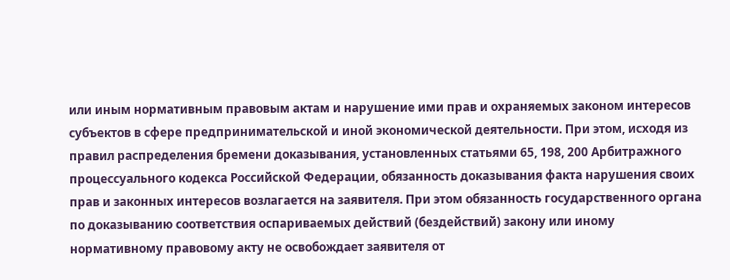или иным нормативным правовым актам и нарушение ими прав и охраняемых законом интересов субъектов в сфере предпринимательской и иной экономической деятельности. При этом, исходя из правил распределения бремени доказывания, установленных статьями 65, 198, 200 Арбитражного процессуального кодекса Российской Федерации, обязанность доказывания факта нарушения своих прав и законных интересов возлагается на заявителя. При этом обязанность государственного органа по доказыванию соответствия оспариваемых действий (бездействий) закону или иному нормативному правовому акту не освобождает заявителя от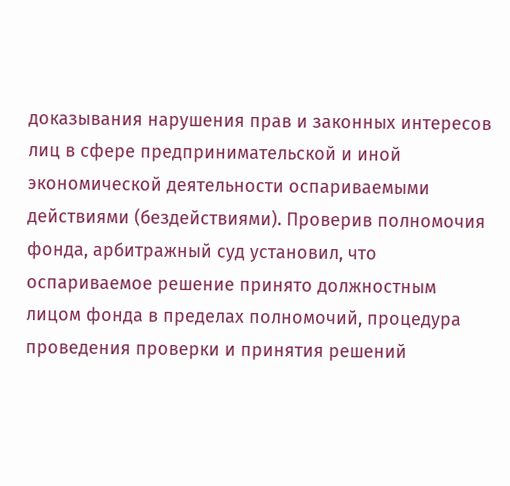доказывания нарушения прав и законных интересов лиц в сфере предпринимательской и иной экономической деятельности оспариваемыми действиями (бездействиями). Проверив полномочия фонда, арбитражный суд установил, что оспариваемое решение принято должностным лицом фонда в пределах полномочий, процедура проведения проверки и принятия решений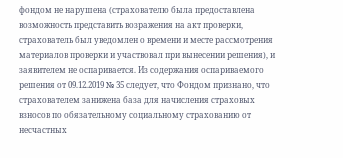фондом не нарушена (страхователю была предоставлена возможность представить возражения на акт проверки, страхователь был уведомлен о времени и месте рассмотрения материалов проверки и участвовал при вынесении решения), и заявителем не оспаривается. Из содержания оспариваемого решения от 09.12.2019 № 35 следует, что Фондом признано, что страхователем занижена база для начисления страховых взносов по обязательному социальному страхованию от несчастных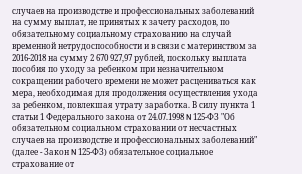случаев на производстве и профессиональных заболеваний на сумму выплат, не принятых к зачету расходов, по обязательному социальному страхованию на случай временной нетрудоспособности и в связи с материнством за 2016-2018 на сумму 2 670 927,97 рублей, поскольку выплата пособия по уходу за ребенком при незначительном сокращении рабочего времени не может расцениваться как мера, необходимая для продолжения осуществления ухода за ребенком, повлекшая утрату заработка. В силу пункта 1 статьи 1 Федерального закона от 24.07.1998 N 125-ФЗ "Об обязательном социальном страховании от несчастных случаев на производстве и профессиональных заболеваний" (далее - Закон N 125-ФЗ) обязательное социальное страхование от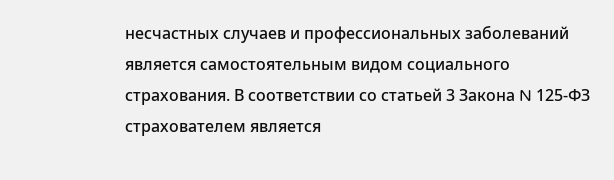несчастных случаев и профессиональных заболеваний является самостоятельным видом социального страхования. В соответствии со статьей 3 Закона N 125-ФЗ страхователем является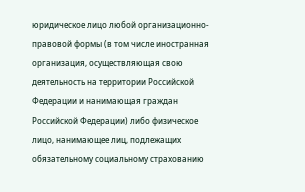юридическое лицо любой организационно-правовой формы (в том числе иностранная организация, осуществляющая свою деятельность на территории Российской Федерации и нанимающая граждан Российской Федерации) либо физическое лицо, нанимающее лиц, подлежащих обязательному социальному страхованию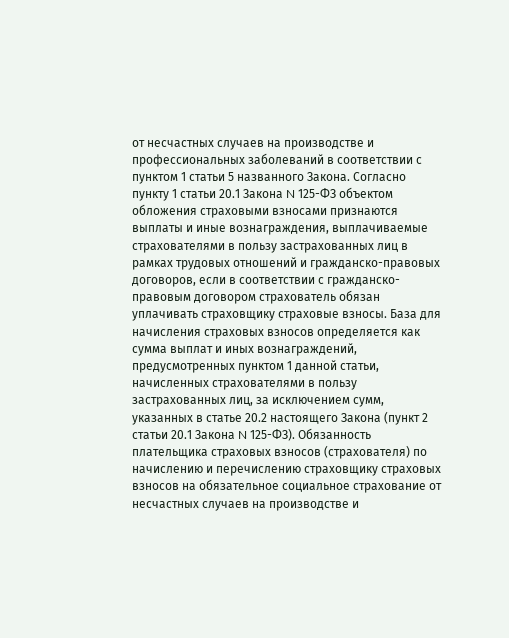от несчастных случаев на производстве и профессиональных заболеваний в соответствии с пунктом 1 статьи 5 названного Закона. Согласно пункту 1 статьи 20.1 Закона N 125-ФЗ объектом обложения страховыми взносами признаются выплаты и иные вознаграждения, выплачиваемые страхователями в пользу застрахованных лиц в рамках трудовых отношений и гражданско-правовых договоров, если в соответствии с гражданско-правовым договором страхователь обязан уплачивать страховщику страховые взносы. База для начисления страховых взносов определяется как сумма выплат и иных вознаграждений, предусмотренных пунктом 1 данной статьи, начисленных страхователями в пользу застрахованных лиц, за исключением сумм, указанных в статье 20.2 настоящего Закона (пункт 2 статьи 20.1 Закона N 125-ФЗ). Обязанность плательщика страховых взносов (страхователя) по начислению и перечислению страховщику страховых взносов на обязательное социальное страхование от несчастных случаев на производстве и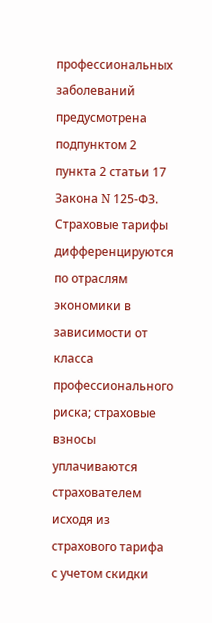профессиональных заболеваний предусмотрена подпунктом 2 пункта 2 статьи 17 Закона N 125-ФЗ. Страховые тарифы дифференцируются по отраслям экономики в зависимости от класса профессионального риска; страховые взносы уплачиваются страхователем исходя из страхового тарифа с учетом скидки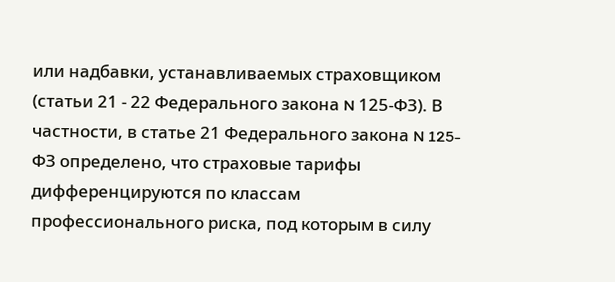или надбавки, устанавливаемых страховщиком (статьи 21 - 22 Федерального закона N 125-ФЗ). В частности, в статье 21 Федерального закона N 125-ФЗ определено, что страховые тарифы дифференцируются по классам профессионального риска, под которым в силу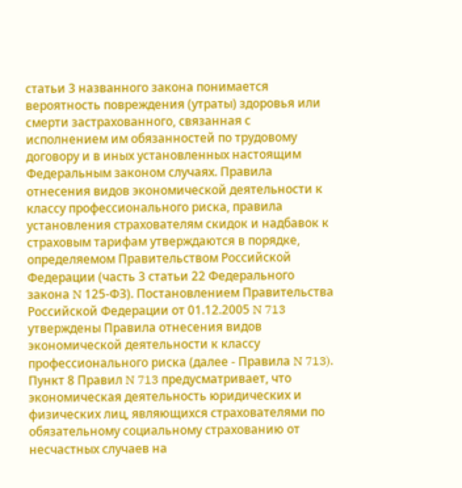статьи 3 названного закона понимается вероятность повреждения (утраты) здоровья или смерти застрахованного, связанная с исполнением им обязанностей по трудовому договору и в иных установленных настоящим Федеральным законом случаях. Правила отнесения видов экономической деятельности к классу профессионального риска, правила установления страхователям скидок и надбавок к страховым тарифам утверждаются в порядке, определяемом Правительством Российской Федерации (часть 3 статьи 22 Федерального закона N 125-ФЗ). Постановлением Правительства Российской Федерации от 01.12.2005 N 713 утверждены Правила отнесения видов экономической деятельности к классу профессионального риска (далее - Правила N 713). Пункт 8 Правил N 713 предусматривает, что экономическая деятельность юридических и физических лиц, являющихся страхователями по обязательному социальному страхованию от несчастных случаев на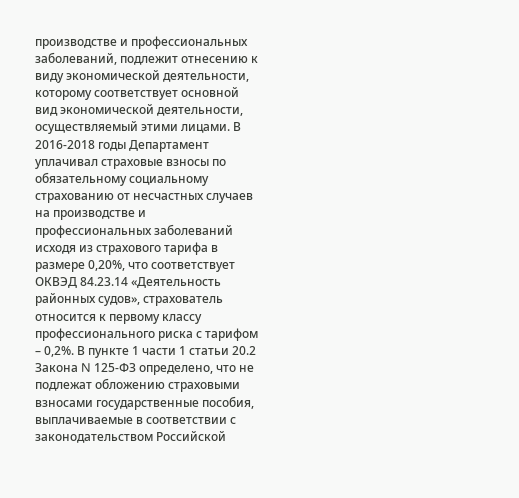производстве и профессиональных заболеваний, подлежит отнесению к виду экономической деятельности, которому соответствует основной вид экономической деятельности, осуществляемый этими лицами. В 2016-2018 годы Департамент уплачивал страховые взносы по обязательному социальному страхованию от несчастных случаев на производстве и профессиональных заболеваний исходя из страхового тарифа в размере 0,20%, что соответствует ОКВЭД 84.23.14 «Деятельность районных судов», страхователь относится к первому классу профессионального риска с тарифом – 0,2%. В пункте 1 части 1 статьи 20.2 Закона N 125-ФЗ определено, что не подлежат обложению страховыми взносами государственные пособия, выплачиваемые в соответствии с законодательством Российской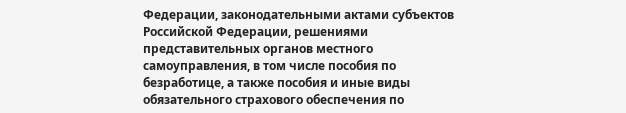Федерации, законодательными актами субъектов Российской Федерации, решениями представительных органов местного самоуправления, в том числе пособия по безработице, а также пособия и иные виды обязательного страхового обеспечения по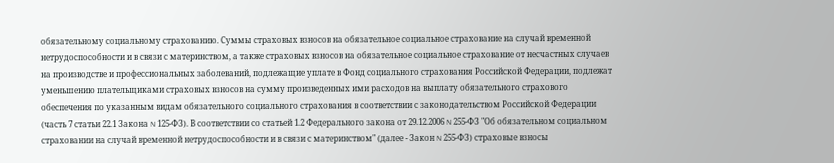обязательному социальному страхованию. Суммы страховых взносов на обязательное социальное страхование на случай временной нетрудоспособности и в связи с материнством, а также страховых взносов на обязательное социальное страхование от несчастных случаев на производстве и профессиональных заболеваний, подлежащие уплате в Фонд социального страхования Российской Федерации, подлежат уменьшению плательщиками страховых взносов на сумму произведенных ими расходов на выплату обязательного страхового обеспечения по указанным видам обязательного социального страхования в соответствии с законодательством Российской Федерации (часть 7 статьи 22.1 Закона N 125-ФЗ). В соответствии со статьей 1.2 Федерального закона от 29.12.2006 N 255-ФЗ "Об обязательном социальном страховании на случай временной нетрудоспособности и в связи с материнством" (далее - Закон N 255-ФЗ) страховые взносы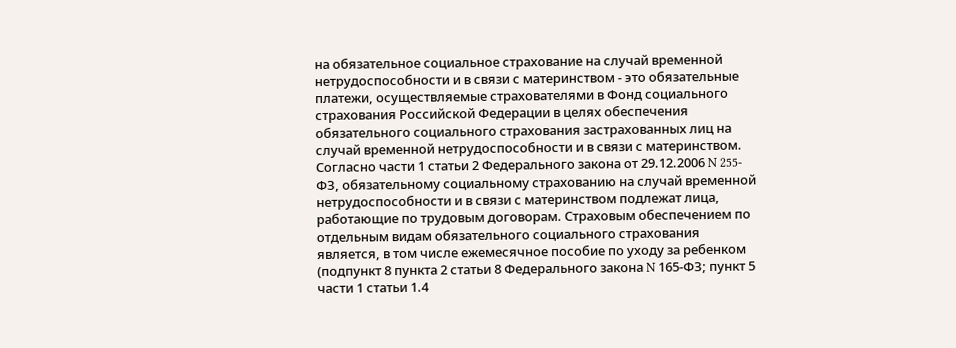на обязательное социальное страхование на случай временной нетрудоспособности и в связи с материнством - это обязательные платежи, осуществляемые страхователями в Фонд социального страхования Российской Федерации в целях обеспечения обязательного социального страхования застрахованных лиц на случай временной нетрудоспособности и в связи с материнством. Согласно части 1 статьи 2 Федерального закона от 29.12.2006 N 255-ФЗ, обязательному социальному страхованию на случай временной нетрудоспособности и в связи с материнством подлежат лица, работающие по трудовым договорам. Страховым обеспечением по отдельным видам обязательного социального страхования является, в том числе ежемесячное пособие по уходу за ребенком (подпункт 8 пункта 2 статьи 8 Федерального закона N 165-ФЗ; пункт 5 части 1 статьи 1.4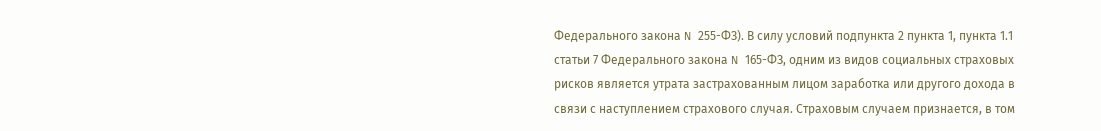Федерального закона N 255-ФЗ). В силу условий подпункта 2 пункта 1, пункта 1.1 статьи 7 Федерального закона N 165-ФЗ, одним из видов социальных страховых рисков является утрата застрахованным лицом заработка или другого дохода в связи с наступлением страхового случая. Страховым случаем признается, в том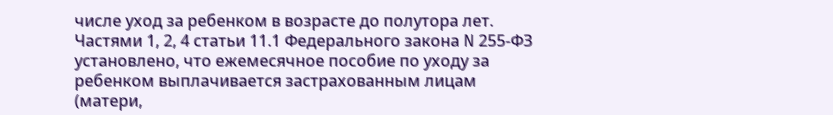числе уход за ребенком в возрасте до полутора лет. Частями 1, 2, 4 статьи 11.1 Федерального закона N 255-ФЗ установлено, что ежемесячное пособие по уходу за ребенком выплачивается застрахованным лицам (матери,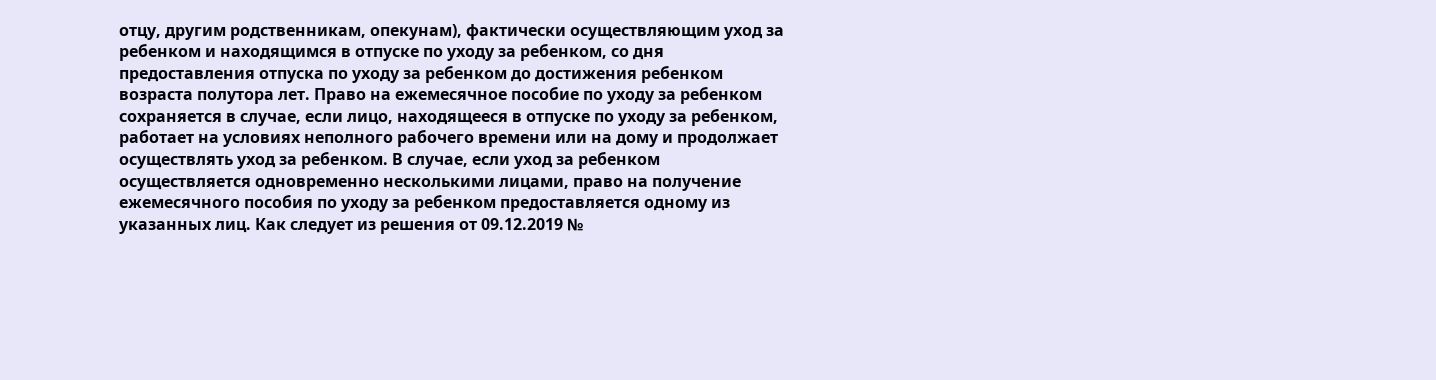отцу, другим родственникам, опекунам), фактически осуществляющим уход за ребенком и находящимся в отпуске по уходу за ребенком, со дня предоставления отпуска по уходу за ребенком до достижения ребенком возраста полутора лет. Право на ежемесячное пособие по уходу за ребенком сохраняется в случае, если лицо, находящееся в отпуске по уходу за ребенком, работает на условиях неполного рабочего времени или на дому и продолжает осуществлять уход за ребенком. В случае, если уход за ребенком осуществляется одновременно несколькими лицами, право на получение ежемесячного пособия по уходу за ребенком предоставляется одному из указанных лиц. Как следует из решения от 09.12.2019 №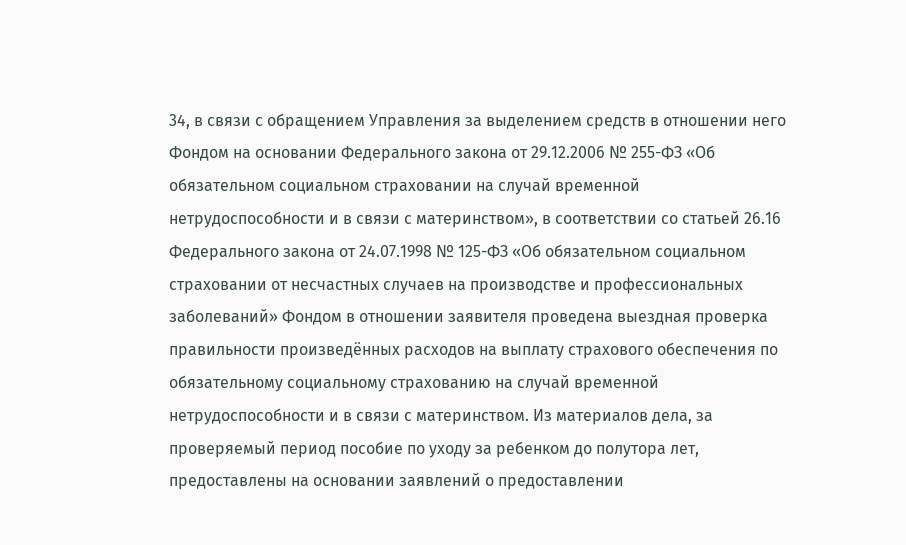34, в связи с обращением Управления за выделением средств в отношении него Фондом на основании Федерального закона от 29.12.2006 № 255-ФЗ «Об обязательном социальном страховании на случай временной нетрудоспособности и в связи с материнством», в соответствии со статьей 26.16 Федерального закона от 24.07.1998 № 125-ФЗ «Об обязательном социальном страховании от несчастных случаев на производстве и профессиональных заболеваний» Фондом в отношении заявителя проведена выездная проверка правильности произведённых расходов на выплату страхового обеспечения по обязательному социальному страхованию на случай временной нетрудоспособности и в связи с материнством. Из материалов дела, за проверяемый период пособие по уходу за ребенком до полутора лет, предоставлены на основании заявлений о предоставлении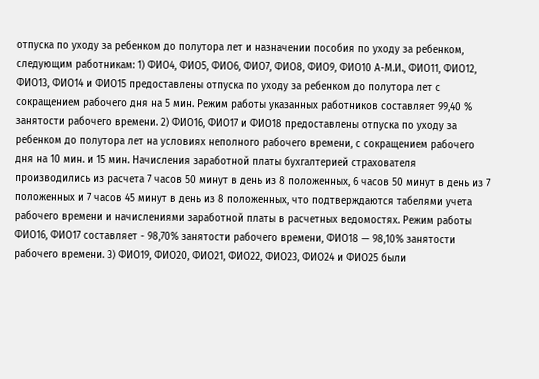отпуска по уходу за ребенком до полутора лет и назначении пособия по уходу за ребенком, следующим работникам: 1) ФИО4, ФИО5, ФИО6, ФИО7, ФИО8, ФИО9, ФИО10 А-М.И., ФИО11, ФИО12, ФИО13, ФИО14 и ФИО15 предоставлены отпуска по уходу за ребенком до полутора лет с сокращением рабочего дня на 5 мин. Режим работы указанных работников составляет 99,40 % занятости рабочего времени. 2) ФИО16, ФИО17 и ФИО18 предоставлены отпуска по уходу за ребенком до полутора лет на условиях неполного рабочего времени, с сокращением рабочего дня на 10 мин. и 15 мин. Начисления заработной платы бухгалтерией страхователя производились из расчета 7 часов 50 минут в день из 8 положенных, 6 часов 50 минут в день из 7 положенных и 7 часов 45 минут в день из 8 положенных, что подтверждаются табелями учета рабочего времени и начислениями заработной платы в расчетных ведомостях. Режим работы ФИО16, ФИО17 составляет - 98,70% занятости рабочего времени, ФИО18 — 98,10% занятости рабочего времени. 3) ФИО19, ФИО20, ФИО21, ФИО22, ФИО23, ФИО24 и ФИО25 были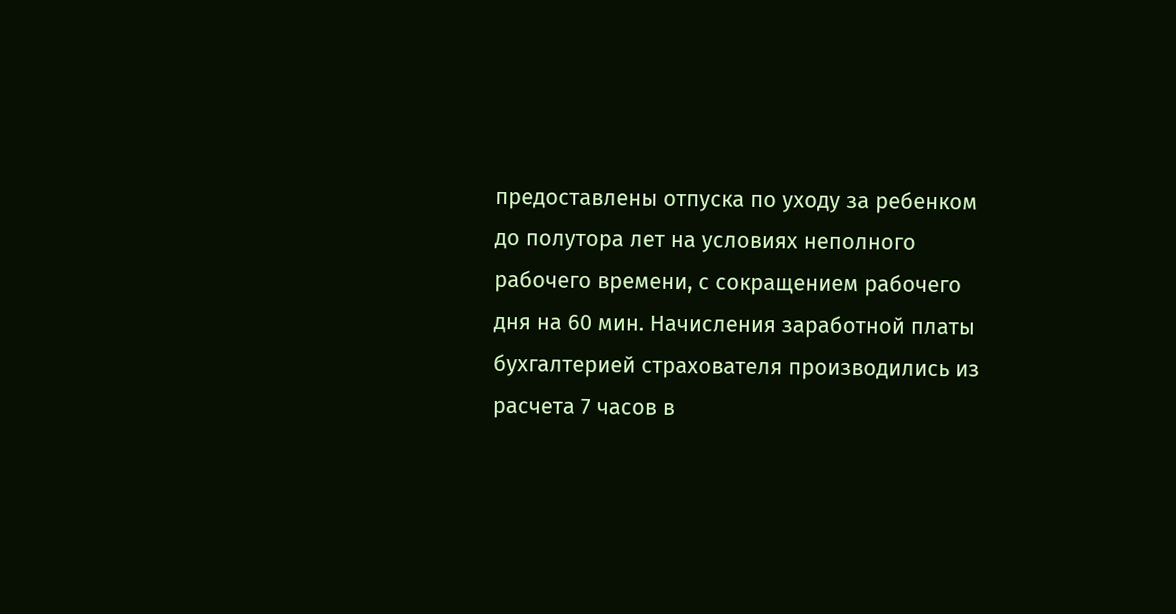предоставлены отпуска по уходу за ребенком до полутора лет на условиях неполного рабочего времени, с сокращением рабочего дня на 60 мин. Начисления заработной платы бухгалтерией страхователя производились из расчета 7 часов в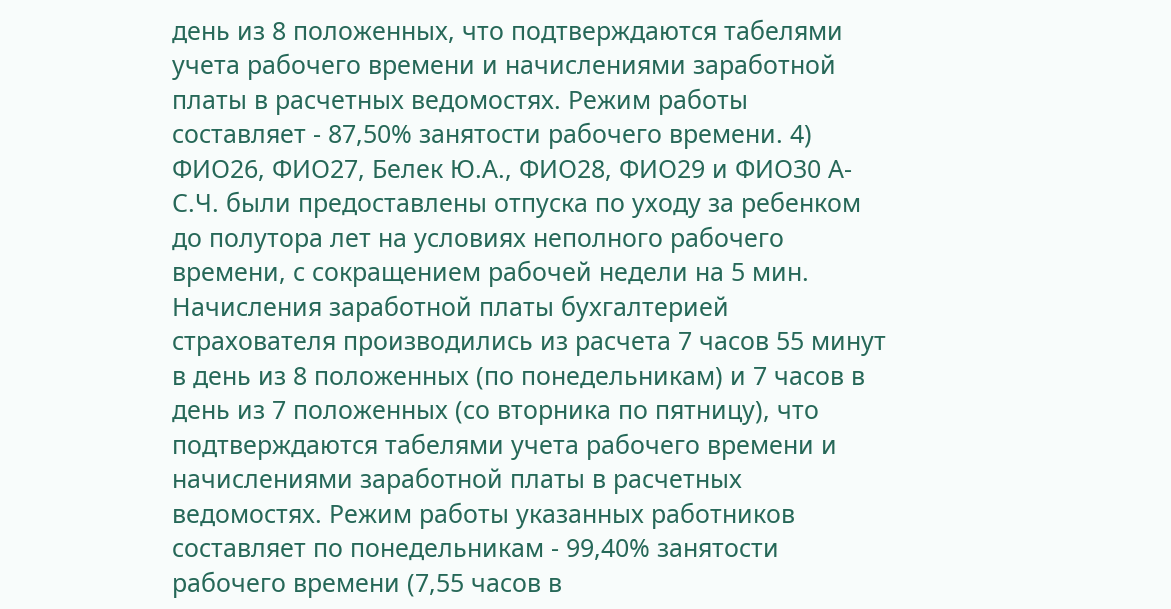день из 8 положенных, что подтверждаются табелями учета рабочего времени и начислениями заработной платы в расчетных ведомостях. Режим работы составляет - 87,50% занятости рабочего времени. 4) ФИО26, ФИО27, Белек Ю.А., ФИО28, ФИО29 и ФИО30 А-С.Ч. были предоставлены отпуска по уходу за ребенком до полутора лет на условиях неполного рабочего времени, с сокращением рабочей недели на 5 мин. Начисления заработной платы бухгалтерией страхователя производились из расчета 7 часов 55 минут в день из 8 положенных (по понедельникам) и 7 часов в день из 7 положенных (со вторника по пятницу), что подтверждаются табелями учета рабочего времени и начислениями заработной платы в расчетных ведомостях. Режим работы указанных работников составляет по понедельникам - 99,40% занятости рабочего времени (7,55 часов в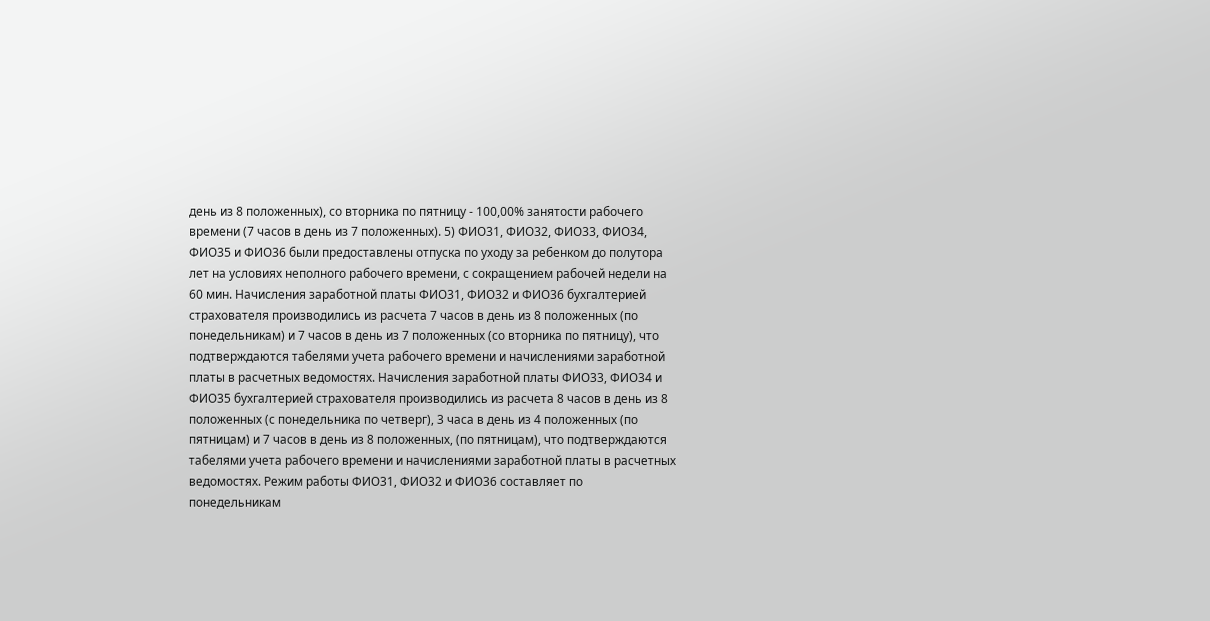день из 8 положенных), со вторника по пятницу - 100,00% занятости рабочего времени (7 часов в день из 7 положенных). 5) ФИО31, ФИО32, ФИО33, ФИО34, ФИО35 и ФИО36 были предоставлены отпуска по уходу за ребенком до полутора лет на условиях неполного рабочего времени, с сокращением рабочей недели на 60 мин. Начисления заработной платы ФИО31, ФИО32 и ФИО36 бухгалтерией страхователя производились из расчета 7 часов в день из 8 положенных (по понедельникам) и 7 часов в день из 7 положенных (со вторника по пятницу), что подтверждаются табелями учета рабочего времени и начислениями заработной платы в расчетных ведомостях. Начисления заработной платы ФИО33, ФИО34 и ФИО35 бухгалтерией страхователя производились из расчета 8 часов в день из 8 положенных (с понедельника по четверг), 3 часа в день из 4 положенных (по пятницам) и 7 часов в день из 8 положенных, (по пятницам), что подтверждаются табелями учета рабочего времени и начислениями заработной платы в расчетных ведомостях. Режим работы ФИО31, ФИО32 и ФИО36 составляет по понедельникам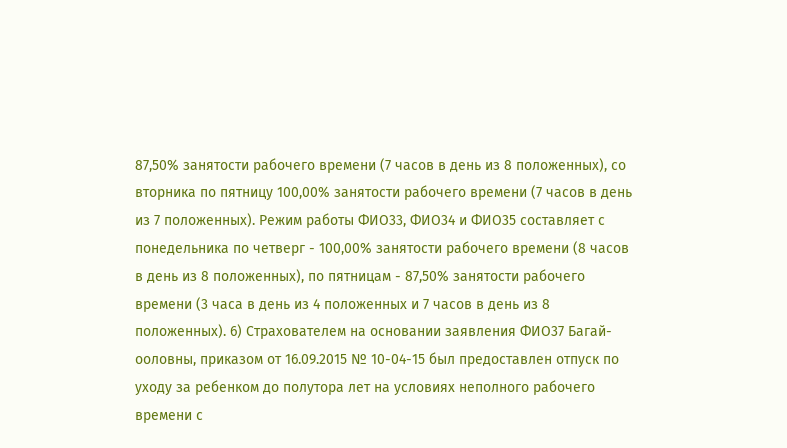87,50% занятости рабочего времени (7 часов в день из 8 положенных), со вторника по пятницу 100,00% занятости рабочего времени (7 часов в день из 7 положенных). Режим работы ФИО33, ФИО34 и ФИО35 составляет с понедельника по четверг - 100,00% занятости рабочего времени (8 часов в день из 8 положенных), по пятницам - 87,50% занятости рабочего времени (3 часа в день из 4 положенных и 7 часов в день из 8 положенных). 6) Страхователем на основании заявления ФИО37 Багай-ооловны, приказом от 16.09.2015 № 10-04-15 был предоставлен отпуск по уходу за ребенком до полутора лет на условиях неполного рабочего времени с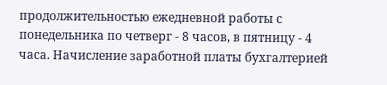продолжительностью ежедневной работы с понедельника по четверг - 8 часов, в пятницу - 4 часа. Начисление заработной платы бухгалтерией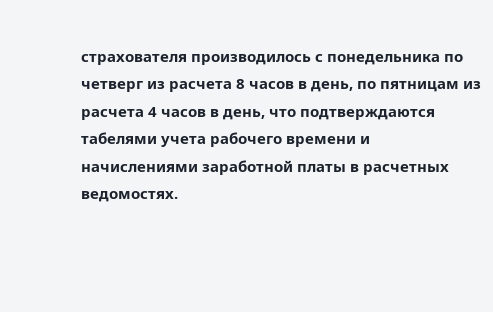страхователя производилось с понедельника по четверг из расчета 8 часов в день, по пятницам из расчета 4 часов в день, что подтверждаются табелями учета рабочего времени и начислениями заработной платы в расчетных ведомостях.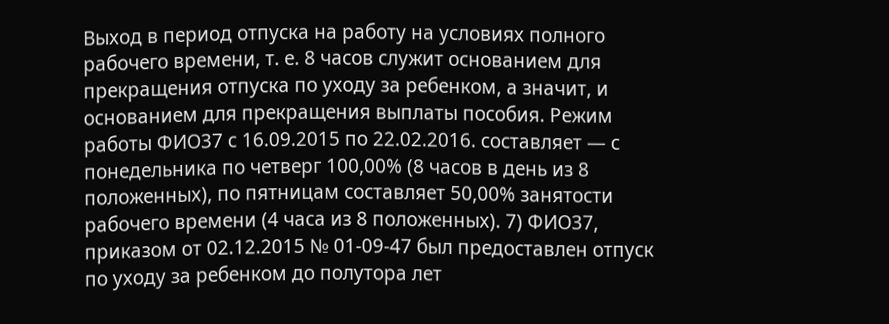Выход в период отпуска на работу на условиях полного рабочего времени, т. е. 8 часов служит основанием для прекращения отпуска по уходу за ребенком, а значит, и основанием для прекращения выплаты пособия. Режим работы ФИО37 с 16.09.2015 по 22.02.2016. составляет — с понедельника по четверг 100,00% (8 часов в день из 8 положенных), по пятницам составляет 50,00% занятости рабочего времени (4 часа из 8 положенных). 7) ФИО37, приказом от 02.12.2015 № 01-09-47 был предоставлен отпуск по уходу за ребенком до полутора лет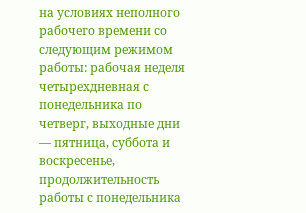на условиях неполного рабочего времени со следующим режимом работы: рабочая неделя четырехдневная с понедельника по четверг, выходные дни — пятница, суббота и воскресенье, продолжительность работы с понедельника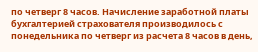по четверг 8 часов. Начисление заработной платы бухгалтерией страхователя производилось с понедельника по четверг из расчета 8 часов в день,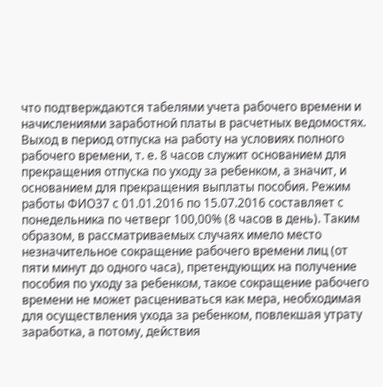что подтверждаются табелями учета рабочего времени и начислениями заработной платы в расчетных ведомостях. Выход в период отпуска на работу на условиях полного рабочего времени, т. е. 8 часов служит основанием для прекращения отпуска по уходу за ребенком, а значит, и основанием для прекращения выплаты пособия. Режим работы ФИО37 с 01.01.2016 по 15.07.2016 составляет с понедельника по четверг 100,00% (8 часов в день). Таким образом, в рассматриваемых случаях имело место незначительное сокращение рабочего времени лиц (от пяти минут до одного часа), претендующих на получение пособия по уходу за ребенком, такое сокращение рабочего времени не может расцениваться как мера, необходимая для осуществления ухода за ребенком, повлекшая утрату заработка, а потому, действия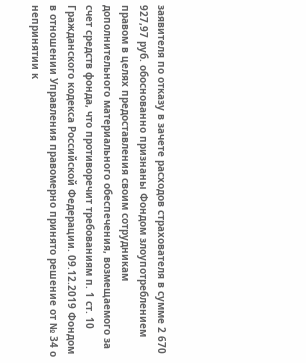заявителя по отказу в зачете расходов страхователя в сумме 2 670 927,97 руб. обоснованно признаны Фондом злоупотреблением правом в целях предоставления своим сотрудникам дополнительного материального обеспечения, возмещаемого за счет средств фонда, что противоречит требованиям п. 1 ст. 10 Гражданского кодекса Российской Федерации. 09.12.2019 Фондом в отношении Управления правомерно принято решение от № 34 о непринятии к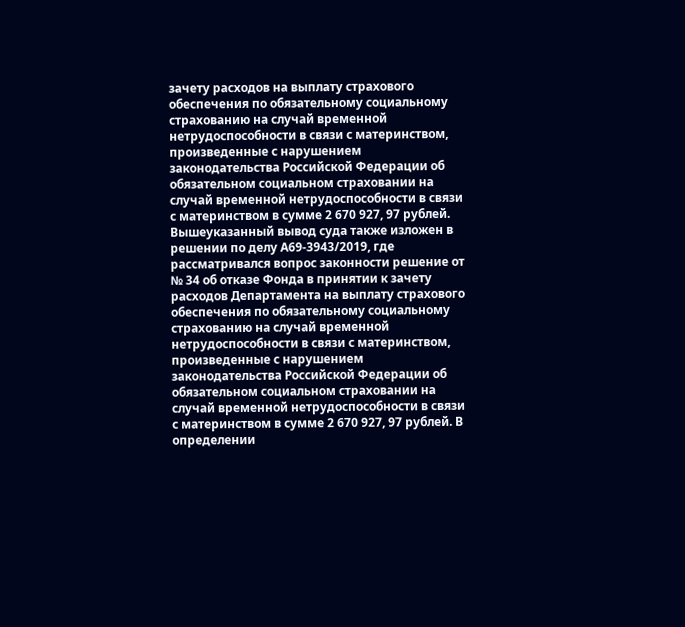зачету расходов на выплату страхового обеспечения по обязательному социальному страхованию на случай временной нетрудоспособности в связи с материнством, произведенные с нарушением законодательства Российской Федерации об обязательном социальном страховании на случай временной нетрудоспособности в связи с материнством в сумме 2 670 927, 97 рублей. Вышеуказанный вывод суда также изложен в решении по делу А69-3943/2019, где рассматривался вопрос законности решение от № 34 об отказе Фонда в принятии к зачету расходов Департамента на выплату страхового обеспечения по обязательному социальному страхованию на случай временной нетрудоспособности в связи с материнством, произведенные с нарушением законодательства Российской Федерации об обязательном социальном страховании на случай временной нетрудоспособности в связи с материнством в сумме 2 670 927, 97 рублей. В определении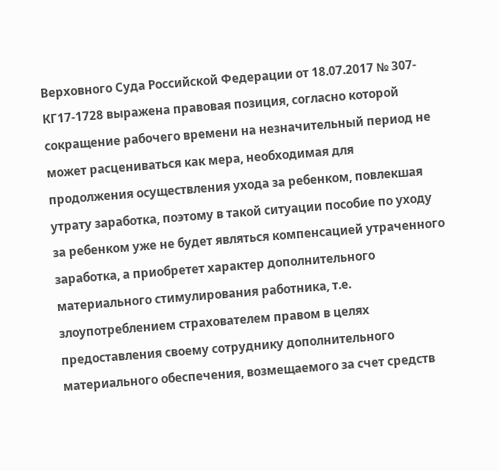Верховного Суда Российской Федерации от 18.07.2017 № 307-КГ17-1728 выражена правовая позиция, согласно которой сокращение рабочего времени на незначительный период не может расцениваться как мера, необходимая для продолжения осуществления ухода за ребенком, повлекшая утрату заработка, поэтому в такой ситуации пособие по уходу за ребенком уже не будет являться компенсацией утраченного заработка, а приобретет характер дополнительного материального стимулирования работника, т.е. злоупотреблением страхователем правом в целях предоставления своему сотруднику дополнительного материального обеспечения, возмещаемого за счет средств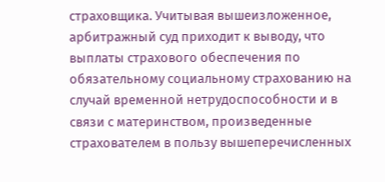страховщика. Учитывая вышеизложенное, арбитражный суд приходит к выводу, что выплаты страхового обеспечения по обязательному социальному страхованию на случай временной нетрудоспособности и в связи с материнством, произведенные страхователем в пользу вышеперечисленных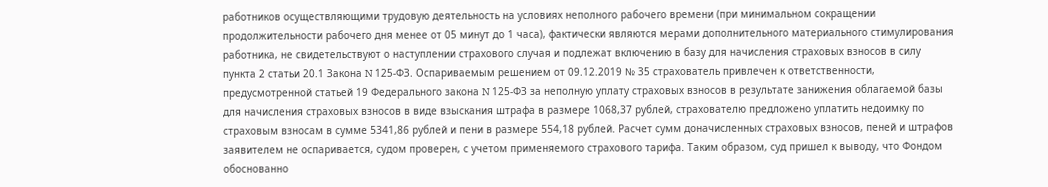работников осуществляющими трудовую деятельность на условиях неполного рабочего времени (при минимальном сокращении продолжительности рабочего дня менее от 05 минут до 1 часа), фактически являются мерами дополнительного материального стимулирования работника, не свидетельствуют о наступлении страхового случая и подлежат включению в базу для начисления страховых взносов в силу пункта 2 статьи 20.1 Закона N 125-ФЗ. Оспариваемым решением от 09.12.2019 № 35 страхователь привлечен к ответственности, предусмотренной статьей 19 Федерального закона N 125-ФЗ за неполную уплату страховых взносов в результате занижения облагаемой базы для начисления страховых взносов в виде взыскания штрафа в размере 1068,37 рублей, страхователю предложено уплатить недоимку по страховым взносам в сумме 5341,86 рублей и пени в размере 554,18 рублей. Расчет сумм доначисленных страховых взносов, пеней и штрафов заявителем не оспаривается, судом проверен, с учетом применяемого страхового тарифа. Таким образом, суд пришел к выводу, что Фондом обоснованно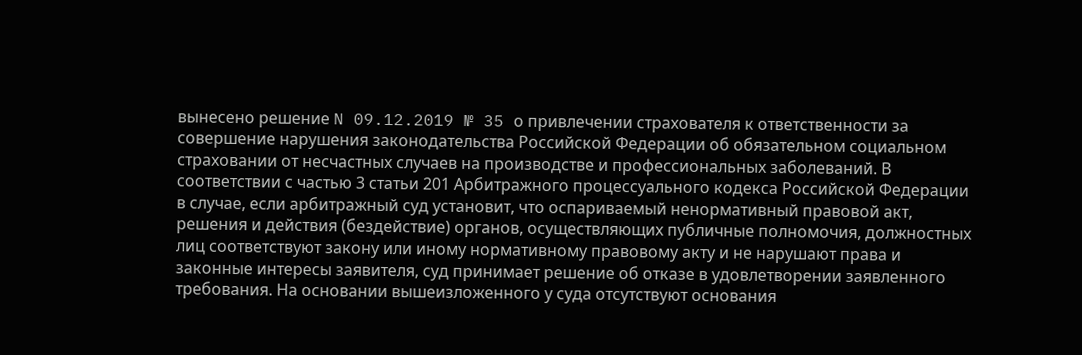вынесено решение N 09.12.2019 № 35 о привлечении страхователя к ответственности за совершение нарушения законодательства Российской Федерации об обязательном социальном страховании от несчастных случаев на производстве и профессиональных заболеваний. В соответствии с частью 3 статьи 201 Арбитражного процессуального кодекса Российской Федерации в случае, если арбитражный суд установит, что оспариваемый ненормативный правовой акт, решения и действия (бездействие) органов, осуществляющих публичные полномочия, должностных лиц соответствуют закону или иному нормативному правовому акту и не нарушают права и законные интересы заявителя, суд принимает решение об отказе в удовлетворении заявленного требования. На основании вышеизложенного у суда отсутствуют основания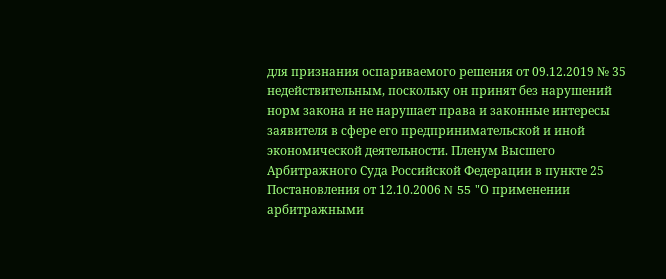для признания оспариваемого решения от 09.12.2019 № 35 недействительным, поскольку он принят без нарушений норм закона и не нарушает права и законные интересы заявителя в сфере его предпринимательской и иной экономической деятельности. Пленум Высшего Арбитражного Суда Российской Федерации в пункте 25 Постановления от 12.10.2006 N 55 "О применении арбитражными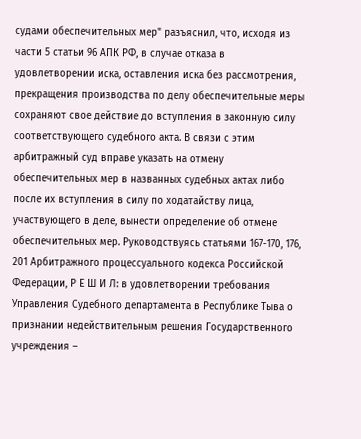судами обеспечительных мер" разъяснил, что, исходя из части 5 статьи 96 АПК РФ, в случае отказа в удовлетворении иска, оставления иска без рассмотрения, прекращения производства по делу обеспечительные меры сохраняют свое действие до вступления в законную силу соответствующего судебного акта. В связи с этим арбитражный суд вправе указать на отмену обеспечительных мер в названных судебных актах либо после их вступления в силу по ходатайству лица, участвующего в деле, вынести определение об отмене обеспечительных мер. Руководствуясь статьями 167-170, 176, 201 Арбитражного процессуального кодекса Российской Федерации, Р Е Ш И Л: в удовлетворении требования Управления Судебного департамента в Республике Тыва о признании недействительным решения Государственного учреждения –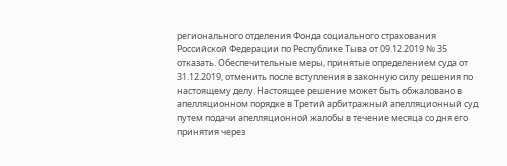регионального отделения Фонда социального страхования Российской Федерации по Республике Тыва от 09.12.2019 № 35 отказать. Обеспечительные меры, принятые определением суда от 31.12.2019, отменить после вступления в законную силу решения по настоящему делу. Настоящее решение может быть обжаловано в апелляционном порядке в Третий арбитражный апелляционный суд путем подачи апелляционной жалобы в течение месяца со дня его принятия через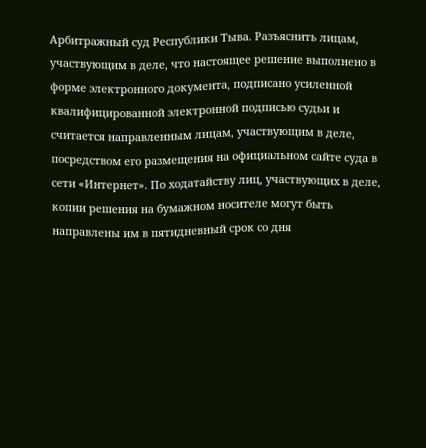Арбитражный суд Республики Тыва. Разъяснить лицам, участвующим в деле, что настоящее решение выполнено в форме электронного документа, подписано усиленной квалифицированной электронной подписью судьи и считается направленным лицам, участвующим в деле, посредством его размещения на официальном сайте суда в сети «Интернет». По ходатайству лиц, участвующих в деле, копии решения на бумажном носителе могут быть направлены им в пятидневный срок со дня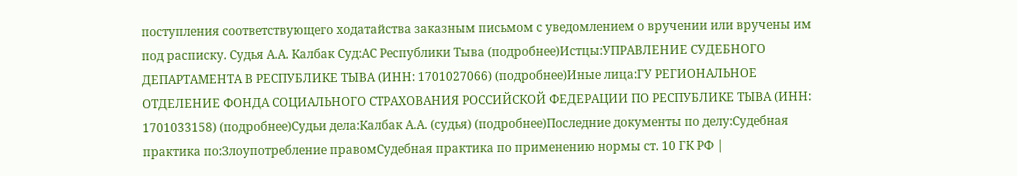поступления соответствующего ходатайства заказным письмом с уведомлением о вручении или вручены им под расписку. Судья А.А. Калбак Суд:АС Республики Тыва (подробнее)Истцы:УПРАВЛЕНИЕ СУДЕБНОГО ДЕПАРТАМЕНТА В РЕСПУБЛИКЕ ТЫВА (ИНН: 1701027066) (подробнее)Иные лица:ГУ РЕГИОНАЛЬНОЕ ОТДЕЛЕНИЕ ФОНДА СОЦИАЛЬНОГО СТРАХОВАНИЯ РОССИЙСКОЙ ФЕДЕРАЦИИ ПО РЕСПУБЛИКЕ ТЫВА (ИНН: 1701033158) (подробнее)Судьи дела:Калбак А.А. (судья) (подробнее)Последние документы по делу:Судебная практика по:Злоупотребление правомСудебная практика по применению нормы ст. 10 ГК РФ |